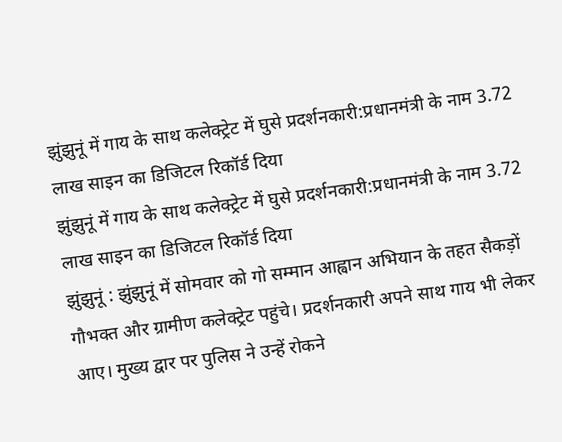झुंझुनूं में गाय के साथ कलेक्ट्रेट में घुसे प्रदर्शनकारी:प्रधानमंत्री के नाम 3.72 लाख साइन का डिजिटल रिकॉर्ड दिया
झुंझुनूं में गाय के साथ कलेक्ट्रेट में घुसे प्रदर्शनकारी:प्रधानमंत्री के नाम 3.72 लाख साइन का डिजिटल रिकॉर्ड दिया
झुंझुनूं : झुंझुनूं में सोमवार को गो सम्मान आह्वान अभियान के तहत सैकड़ों गौभक्त और ग्रामीण कलेक्ट्रेट पहुंचे। प्रदर्शनकारी अपने साथ गाय भी लेकर आए। मुख्य द्वार पर पुलिस ने उन्हें रोकने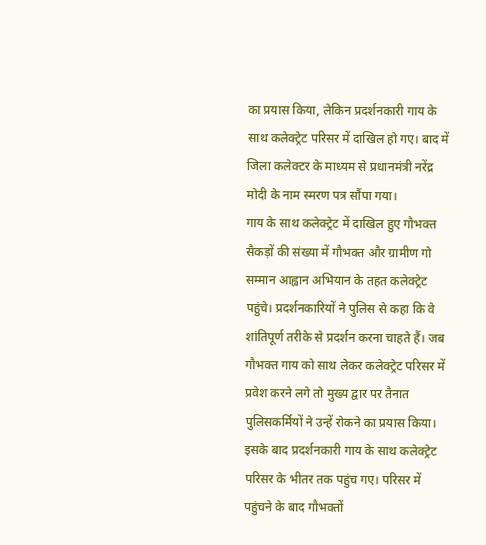का प्रयास किया, लेकिन प्रदर्शनकारी गाय के साथ कलेक्ट्रेट परिसर में दाखिल हो गए। बाद में जिला कलेक्टर के माध्यम से प्रधानमंत्री नरेंद्र मोदी के नाम स्मरण पत्र सौंपा गया।
गाय के साथ कलेक्ट्रेट में दाखिल हुए गौभक्त
सैकड़ों की संख्या में गौभक्त और ग्रामीण गो सम्मान आह्वान अभियान के तहत कलेक्ट्रेट पहुंचे। प्रदर्शनकारियों ने पुलिस से कहा कि वे शांतिपूर्ण तरीके से प्रदर्शन करना चाहते हैं। जब गौभक्त गाय को साथ लेकर कलेक्ट्रेट परिसर में प्रवेश करने लगे तो मुख्य द्वार पर तैनात पुलिसकर्मियों ने उन्हें रोकने का प्रयास किया। इसके बाद प्रदर्शनकारी गाय के साथ कलेक्ट्रेट परिसर के भीतर तक पहुंच गए। परिसर में पहुंचने के बाद गौभक्तों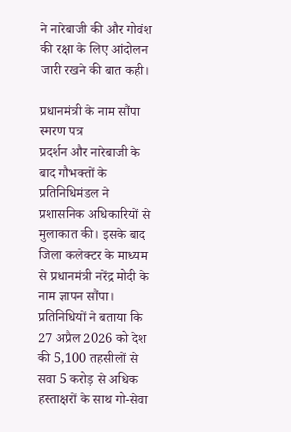ने नारेबाजी की और गोवंश की रक्षा के लिए आंदोलन जारी रखने की बात कही।

प्रधानमंत्री के नाम सौंपा स्मरण पत्र
प्रदर्शन और नारेबाजी के बाद गौभक्तों के प्रतिनिधिमंडल ने प्रशासनिक अधिकारियों से मुलाकात की। इसके बाद जिला कलेक्टर के माध्यम से प्रधानमंत्री नरेंद्र मोदी के नाम ज्ञापन सौंपा। प्रतिनिधियों ने बताया कि 27 अप्रैल 2026 को देश की 5,100 तहसीलों से सवा 5 करोड़ से अधिक हस्ताक्षरों के साथ गो-सेवा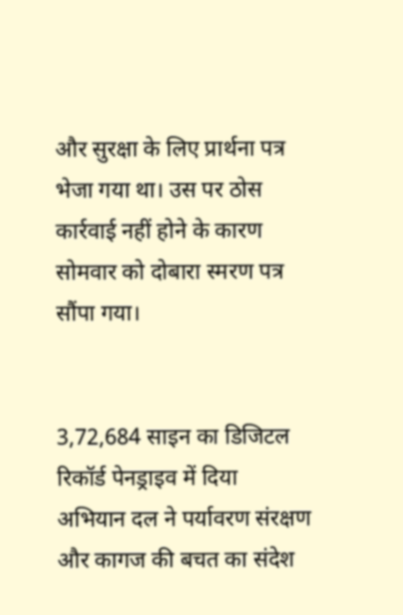और सुरक्षा के लिए प्रार्थना पत्र भेजा गया था। उस पर ठोस कार्रवाई नहीं होने के कारण सोमवार को दोबारा स्मरण पत्र सौंपा गया।


3,72,684 साइन का डिजिटल रिकॉर्ड पेनड्राइव में दिया
अभियान दल ने पर्यावरण संरक्षण और कागज की बचत का संदेश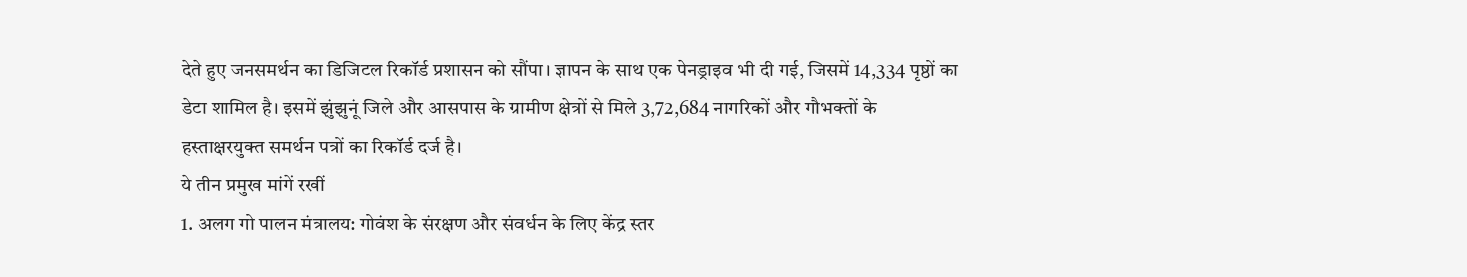देते हुए जनसमर्थन का डिजिटल रिकॉर्ड प्रशासन को सौंपा। ज्ञापन के साथ एक पेनड्राइव भी दी गई, जिसमें 14,334 पृष्ठों का डेटा शामिल है। इसमें झुंझुनूं जिले और आसपास के ग्रामीण क्षेत्रों से मिले 3,72,684 नागरिकों और गौभक्तों के हस्ताक्षरयुक्त समर्थन पत्रों का रिकॉर्ड दर्ज है।
ये तीन प्रमुख मांगें रखीं
1. अलग गो पालन मंत्रालय: गोवंश के संरक्षण और संवर्धन के लिए केंद्र स्तर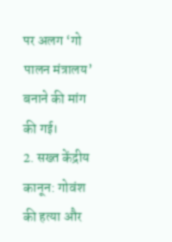पर अलग ‘गो पालन मंत्रालय’ बनाने की मांग की गई।
2. सख्त केंद्रीय कानून: गोवंश की हत्या और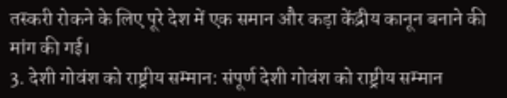तस्करी रोकने के लिए पूरे देश में एक समान और कड़ा केंद्रीय कानून बनाने की मांग की गई।
3. देशी गोवंश को राष्ट्रीय सम्मान: संपूर्ण देशी गोवंश को राष्ट्रीय सम्मान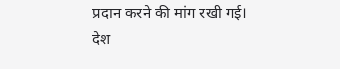प्रदान करने की मांग रखी गई।
देश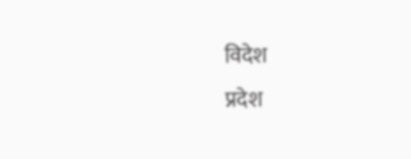विदेश
प्रदेश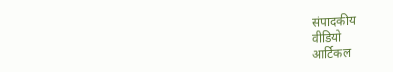संपादकीय
वीडियो
आर्टिकल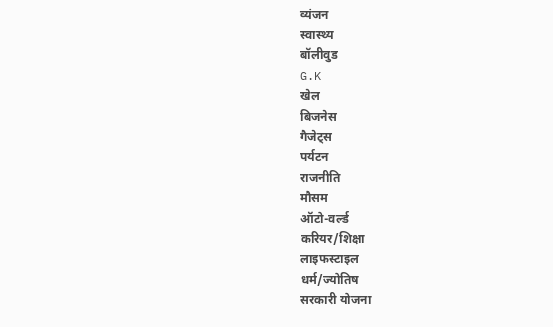व्यंजन
स्वास्थ्य
बॉलीवुड
G.K
खेल
बिजनेस
गैजेट्स
पर्यटन
राजनीति
मौसम
ऑटो-वर्ल्ड
करियर/शिक्षा
लाइफस्टाइल
धर्म/ज्योतिष
सरकारी योजना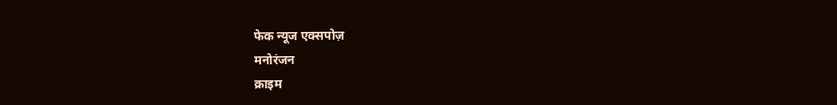फेक न्यूज एक्सपोज़
मनोरंजन
क्राइम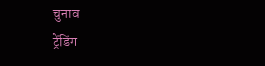चुनाव
ट्रेंडिंग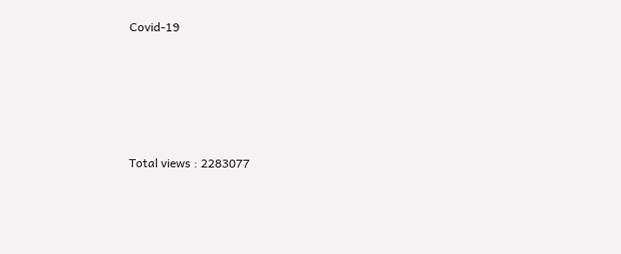Covid-19





Total views : 2283077